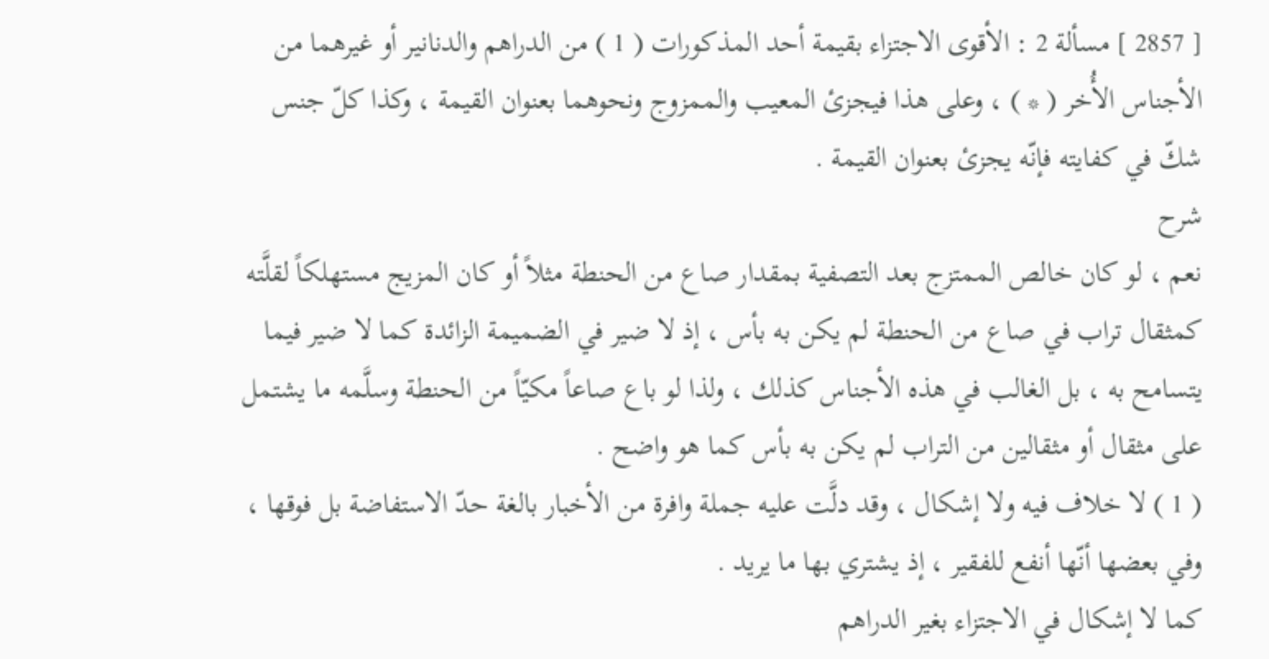[ 2857 ] مسألة 2 : الأقوى الاجتزاء بقيمة أحد المذكورات ( 1 ) من الدراهم والدنانير أو غيرهما من الأجناس الأُخر ( * ) ، وعلى هذا فيجزئ المعيب والممزوج ونحوهما بعنوان القيمة ، وكذا كلّ جنس شكّ في كفايته فإنّه يجزئ بعنوان القيمة .
شرح
نعم ، لو كان خالص الممتزج بعد التصفية بمقدار صاع من الحنطة مثلاً أو كان المزيج مستهلكاً لقلَّته كمثقال تراب في صاع من الحنطة لم يكن به بأس ، إذ لا ضير في الضميمة الزائدة كما لا ضير فيما يتسامح به ، بل الغالب في هذه الأجناس كذلك ، ولذا لو باع صاعاً مكيّاً من الحنطة وسلَّمه ما يشتمل على مثقال أو مثقالين من التراب لم يكن به بأس كما هو واضح .
( 1 ) لا خلاف فيه ولا إشكال ، وقد دلَّت عليه جملة وافرة من الأخبار بالغة حدّ الاستفاضة بل فوقها ، وفي بعضها أنّها أنفع للفقير ، إذ يشتري بها ما يريد .
كما لا إشكال في الاجتزاء بغير الدراهم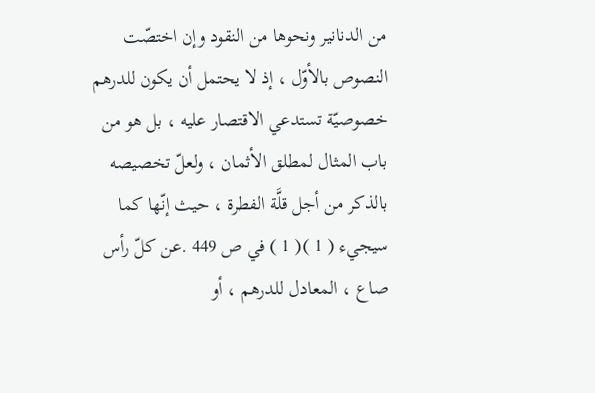من الدنانير ونحوها من النقود وإن اختصّت النصوص بالأوّل ، إذ لا يحتمل أن يكون للدرهم خصوصيّة تستدعي الاقتصار عليه ، بل هو من باب المثال لمطلق الأثمان ، ولعلّ تخصيصه بالذكر من أجل قلَّة الفطرة ، حيث إنّها كما سيجيء ( 1 )( 1 ) في ص 449 .عن كلّ رأس صاع ، المعادل للدرهم ، أو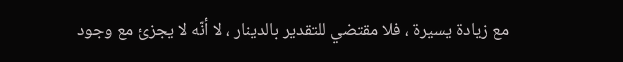مع زيادة يسيرة ، فلا مقتضي للتقدير بالدينار ، لا أنّه لا يجزئ مع وجود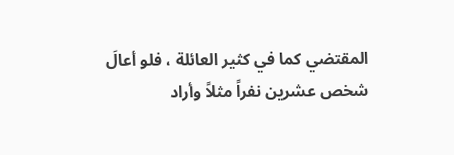المقتضي كما في كثير العائلة ، فلو أعالَ شخص عشرين نفراً مثلاً وأراد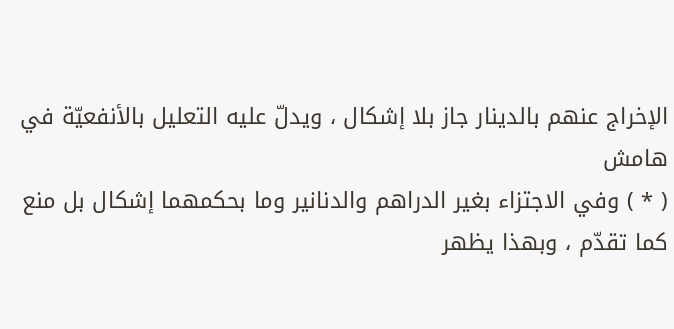الإخراج عنهم بالدينار جاز بلا إشكال ، ويدلّ عليه التعليل بالأنفعيّة في
هامش
( * ) وفي الاجتزاء بغير الدراهم والدنانير وما بحكمهما إشكال بل منع كما تقدّم ، وبهذا يظهر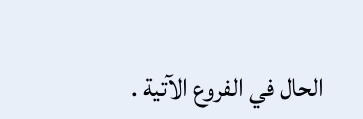الحال في الفروع الآتية .